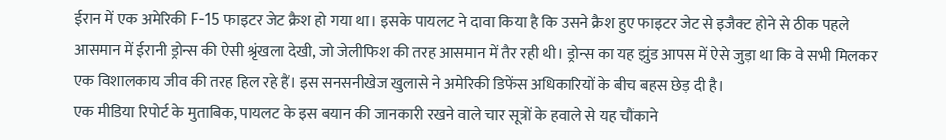ईरान में एक अमेरिकी F-15 फाइटर जेट क्रैश हो गया था। इसके पायलट ने दावा किया है कि उसने क्रैश हुए फाइटर जेट से इजैक्ट होने से ठीक पहले आसमान में ईरानी ड्रोन्स की ऐसी श्रृंखला देखी, जो जेलीफिश की तरह आसमान में तैर रही थी। ड्रोन्स का यह झुंड आपस में ऐसे जुड़ा था कि वे सभी मिलकर एक विशालकाय जीव की तरह हिल रहे हैं। इस सनसनीखेज खुलासे ने अमेरिकी डिफेंस अधिकारियों के बीच बहस छेड़ दी है।
एक मीडिया रिपोर्ट के मुताबिक, पायलट के इस बयान की जानकारी रखने वाले चार सूत्रों के हवाले से यह चौंकाने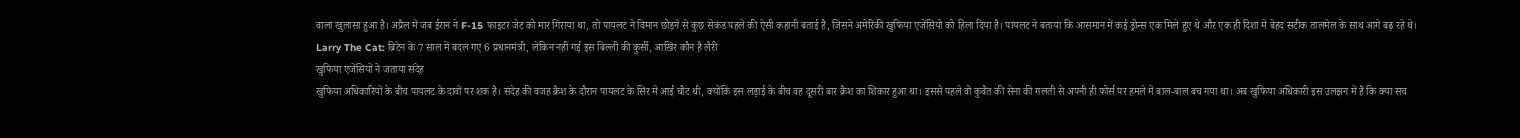वाला खुलासा हुआ है। अप्रैल में जब ईरान ने F-15 फाइटर जेट को मार गिराया था, तो पायलट ने विमान छोड़ने से कुछ सेकंड पहले की ऐसी कहानी बताई है, जिसने अमेरिकी खुफिया एजेंसियो को हिला दिया है। पायलट ने बताया कि आसमान में कई ड्रोन्स एक मिले हुए थे और एक ही दिशा में बेहद सटीक तालमेल के साथ आगे बढ़ रहे थे।
Larry The Cat: ब्रिटेन के 7 साल में बदल गए 6 प्रधानमंत्री, लेकिन नहीं गई इस बिल्ली की कुर्सी, आखिर कौन है लैरी
खुफिया एजेंसियों ने जताया संदेह
खुफिया अधिकारियों के बीच पायलट के दावों पर शक है। संदेह की वजह क्रैश के दौरान पायलट के सिर में आई चौट थी, क्योंकि इस लड़ाई के बीच वह दूसरी बार क्रैश का शिकार हुआ था। इससे पहले वो कुवैत की सेना की गलती से अपनी ही फोर्स पर हमले में बाल-बाल बच गया था। अब खुफिया अधिकारी इस उलझन में हैं कि क्या सच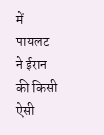में पायलट ने ईरान की किसी ऐसी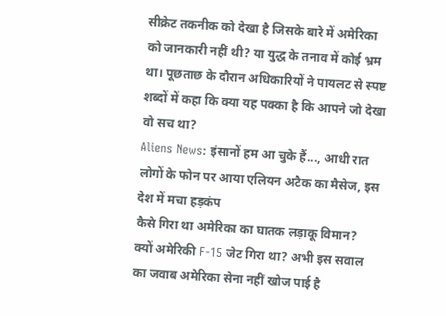सीक्रेट तकनीक को देखा है जिसके बारे में अमेरिका को जानकारी नहीं थी? या युद्ध के तनाव में कोई भ्रम था। पूछताछ के दौरान अधिकारियों ने पायलट से स्पष्ट शब्दों में कहा कि क्या यह पक्का है कि आपने जो देखा वो सच था?
Aliens News: इंसानों हम आ चुके हैं..., आधी रात लोगों के फोन पर आया एलियन अटैक का मैसेज, इस देश में मचा हड़कंप
कैसे गिरा था अमेरिका का घातक लड़ाकू विमान?
क्यों अमेरिकी F-15 जेट गिरा था? अभी इस सवाल का जवाब अमेरिका सेना नहीं खोज पाई है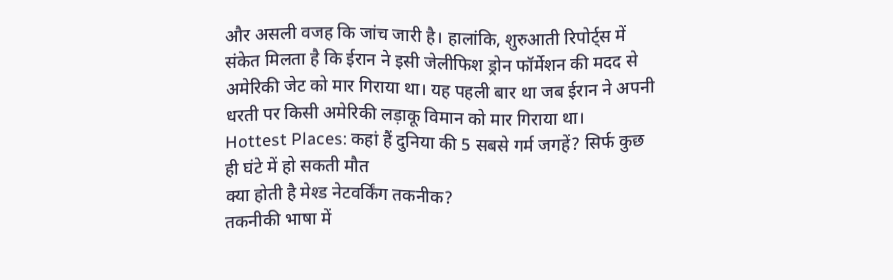और असली वजह कि जांच जारी है। हालांकि, शुरुआती रिपोर्ट्स में संकेत मिलता है कि ईरान ने इसी जेलीफिश ड्रोन फॉर्मेशन की मदद से अमेरिकी जेट को मार गिराया था। यह पहली बार था जब ईरान ने अपनी धरती पर किसी अमेरिकी लड़ाकू विमान को मार गिराया था।
Hottest Places: कहां हैं दुनिया की 5 सबसे गर्म जगहें? सिर्फ कुछ ही घंटे में हो सकती मौत
क्या होती है मेश्ड नेटवर्किंग तकनीक?
तकनीकी भाषा में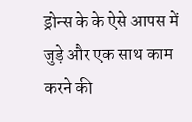ड्रोन्स के के ऐसे आपस में जुड़े और एक साथ काम करने की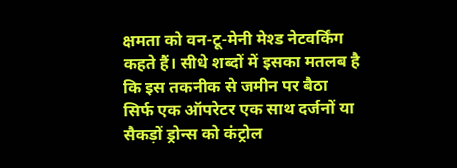क्षमता को वन-टू-मेनी मेश्ड नेटवर्किंग कहते हैं। सीधे शब्दों में इसका मतलब है कि इस तकनीक से जमीन पर बैठा सिर्फ एक ऑपरेटर एक साथ दर्जनों या सैकड़ों ड्रोन्स को कंट्रोल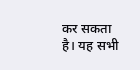कर सकता है। यह सभी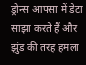ड्रोन्स आपसा में डेटा साझा करते हैं और झुंड की तरह हमला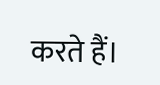करते हैं।